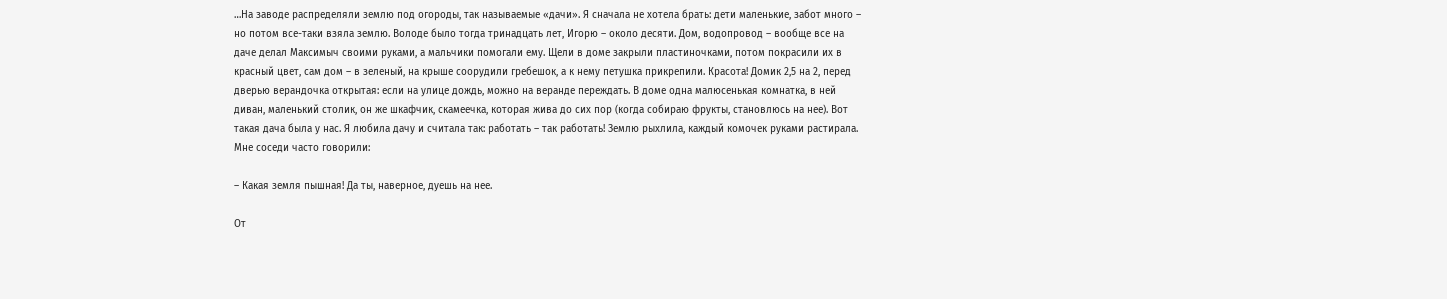…На заводе распределяли землю под огороды, так называемые «дачи». Я сначала не хотела брать: дети маленькие, забот много – но потом все-таки взяла землю. Володе было тогда тринадцать лет, Игорю – около десяти. Дом, водопровод – вообще все на даче делал Максимыч своими руками, а мальчики помогали ему. Щели в доме закрыли пластиночками, потом покрасили их в красный цвет, сам дом – в зеленый, на крыше соорудили гребешок, а к нему петушка прикрепили. Красота! Домик 2,5 на 2, перед дверью верандочка открытая: если на улице дождь, можно на веранде переждать. В доме одна малюсенькая комнатка, в ней диван, маленький столик, он же шкафчик, скамеечка, которая жива до сих пор (когда собираю фрукты, становлюсь на нее). Вот такая дача была у нас. Я любила дачу и считала так: работать – так работать! Землю рыхлила, каждый комочек руками растирала. Мне соседи часто говорили:

– Какая земля пышная! Да ты, наверное, дуешь на нее.

От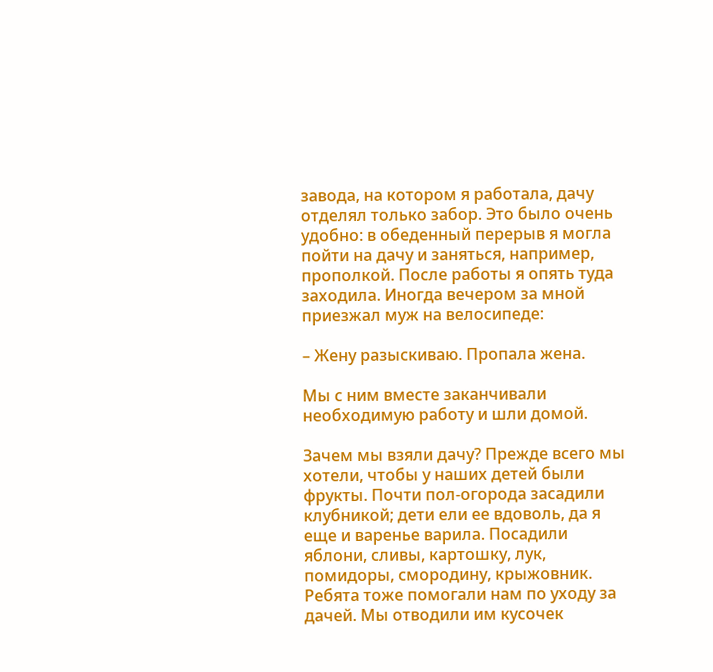завода, на котором я работала, дачу отделял только забор. Это было очень удобно: в обеденный перерыв я могла пойти на дачу и заняться, например, прополкой. После работы я опять туда заходила. Иногда вечером за мной приезжал муж на велосипеде:

– Жену разыскиваю. Пропала жена.

Мы с ним вместе заканчивали необходимую работу и шли домой.

Зачем мы взяли дачу? Прежде всего мы хотели, чтобы у наших детей были фрукты. Почти пол-огорода засадили клубникой; дети ели ее вдоволь, да я еще и варенье варила. Посадили яблони, сливы, картошку, лук, помидоры, смородину, крыжовник. Ребята тоже помогали нам по уходу за дачей. Мы отводили им кусочек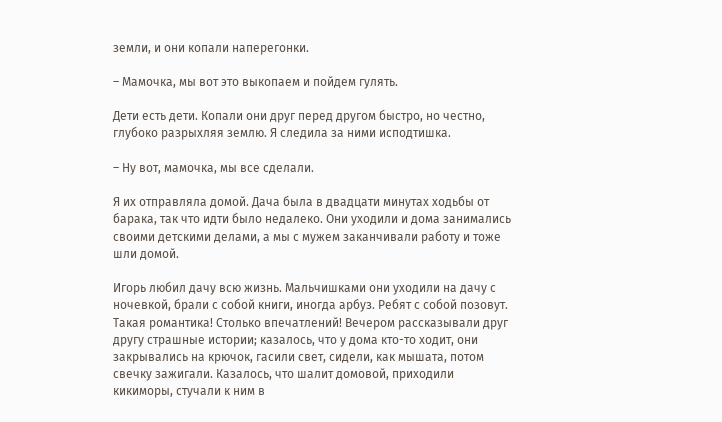земли, и они копали наперегонки.

– Мамочка, мы вот это выкопаем и пойдем гулять.

Дети есть дети. Копали они друг перед другом быстро, но честно, глубоко разрыхляя землю. Я следила за ними исподтишка.

– Ну вот, мамочка, мы все сделали.

Я их отправляла домой. Дача была в двадцати минутах ходьбы от барака, так что идти было недалеко. Они уходили и дома занимались своими детскими делами, а мы с мужем заканчивали работу и тоже шли домой.

Игорь любил дачу всю жизнь. Мальчишками они уходили на дачу с ночевкой, брали с собой книги, иногда арбуз. Ребят с собой позовут. Такая романтика! Столько впечатлений! Вечером рассказывали друг другу страшные истории; казалось, что у дома кто-то ходит, они закрывались на крючок, гасили свет, сидели, как мышата, потом свечку зажигали. Казалось, что шалит домовой, приходили кикиморы, стучали к ним в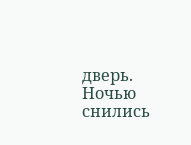дверь. Ночью снились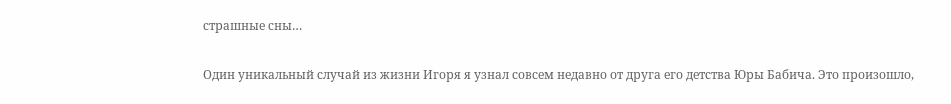страшные сны…

Один уникальный случай из жизни Игоря я узнал совсем недавно от друга его детства Юры Бабича. Это произошло,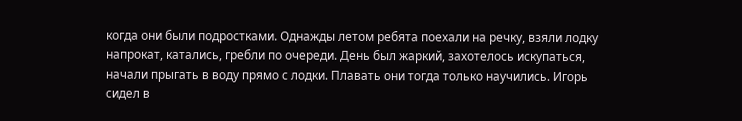когда они были подростками. Однажды летом ребята поехали на речку, взяли лодку напрокат, катались, гребли по очереди. День был жаркий, захотелось искупаться, начали прыгать в воду прямо с лодки. Плавать они тогда только научились. Игорь сидел в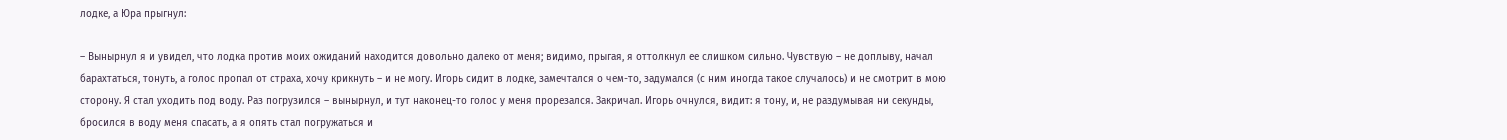лодке, а Юра прыгнул:

– Вынырнул я и увидел, что лодка против моих ожиданий находится довольно далеко от меня; видимо, прыгая, я оттолкнул ее слишком сильно. Чувствую – не доплыву, начал барахтаться, тонуть, а голос пропал от страха, хочу крикнуть – и не могу. Игорь сидит в лодке, замечтался о чем-то, задумался (с ним иногда такое случалось) и не смотрит в мою сторону. Я стал уходить под воду. Раз погрузился – вынырнул, и тут наконец-то голос у меня прорезался. Закричал. Игорь очнулся, видит: я тону, и, не раздумывая ни секунды, бросился в воду меня спасать, а я опять стал погружаться и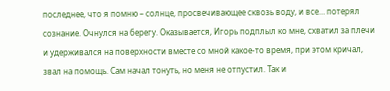последнее, что я помню – солнце, просвечивающее сквозь воду, и все… потерял сознание. Очнулся на берегу. Оказывается, Игорь подплыл ко мне, схватил за плечи и удерживался на поверхности вместе со мной какое-то время, при этом кричал, звал на помощь. Сам начал тонуть, но меня не отпустил. Так и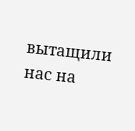вытащили нас на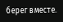берег вместе.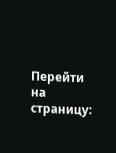Перейти на страницу: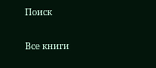Поиск

Все книги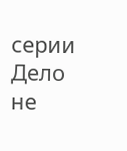серии Дело не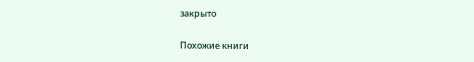закрыто

Похожие книги